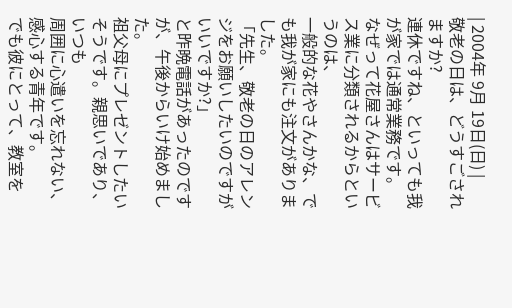| 2004年 9月 19日(日) |
敬老の日は、どうすごされますか?
連休ですね、といっても我が家では通常業務です。
なぜって花屋さんはサービス業に分類されるからというのは、
一般的な花やさんかな、でも我が家にも注文がありました。
「先生、敬老の日のアレンジをお願いしたいのですがいいですか?」
と昨晩電話があったのですが、午後からいけ始めました。
祖父母にプレゼントしたいそうです。親思いであり、いつも
周囲に心遣いを忘れない、感心する青年です。
でも彼にとって、教室を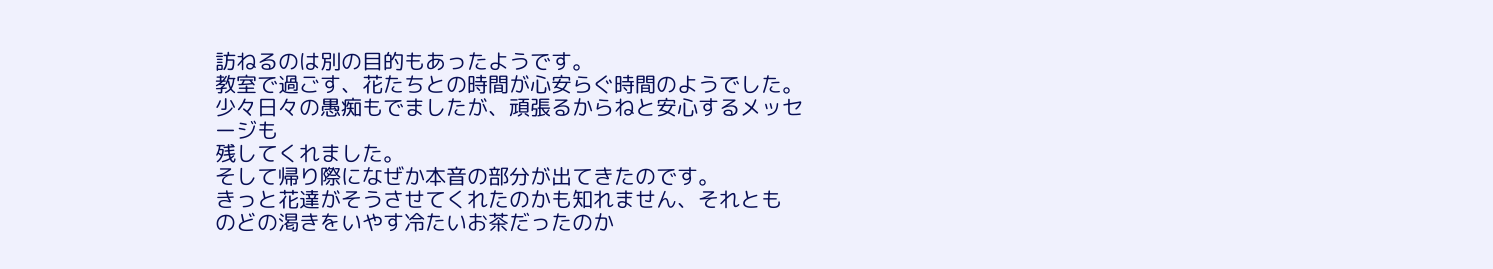訪ねるのは別の目的もあったようです。
教室で過ごす、花たちとの時間が心安らぐ時間のようでした。
少々日々の愚痴もでましたが、頑張るからねと安心するメッセージも
残してくれました。
そして帰り際になぜか本音の部分が出てきたのです。
きっと花達がそうさせてくれたのかも知れません、それとも
のどの渇きをいやす冷たいお茶だったのか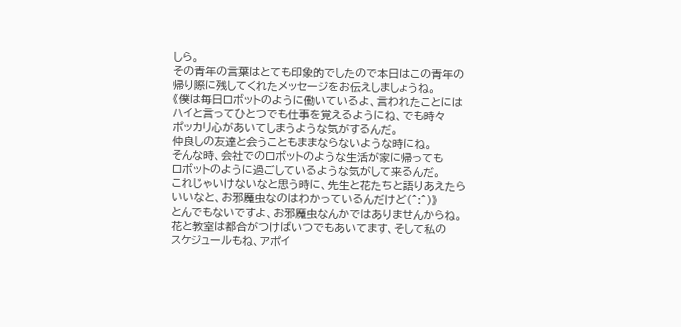しら。
その青年の言葉はとても印象的でしたので本日はこの青年の
帰り際に残してくれたメッセージをお伝えしましょうね。
《僕は毎日ロボットのように働いているよ、言われたことには
ハイと言ってひとつでも仕事を覚えるようにね、でも時々
ポッカリ心があいてしまうような気がするんだ。
仲良しの友達と会うこともままならないような時にね。
そんな時、会社でのロボットのような生活が家に帰っても
ロボットのように過ごしているような気がして来るんだ。
これじゃいけないなと思う時に、先生と花たちと語りあえたら
いいなと、お邪魔虫なのはわかっているんだけど(^:^)》
とんでもないですよ、お邪魔虫なんかではありませんからね。
花と教室は都合がつけばいつでもあいてます、そして私の
スケジュールもね、アポイ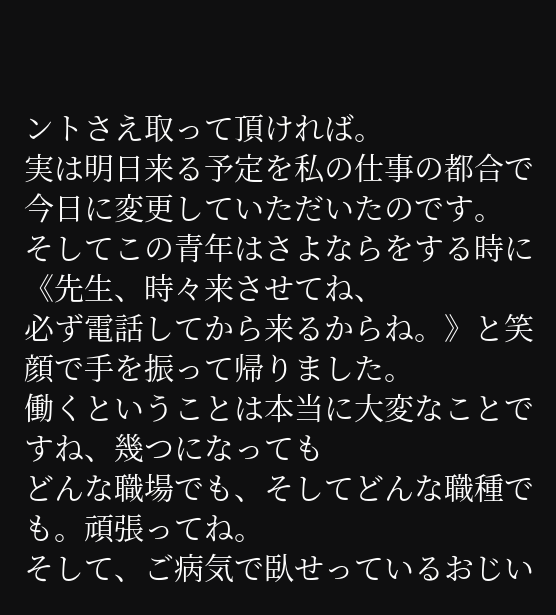ントさえ取って頂ければ。
実は明日来る予定を私の仕事の都合で今日に変更していただいたのです。
そしてこの青年はさよならをする時に《先生、時々来させてね、
必ず電話してから来るからね。》と笑顔で手を振って帰りました。
働くということは本当に大変なことですね、幾つになっても
どんな職場でも、そしてどんな職種でも。頑張ってね。
そして、ご病気で臥せっているおじい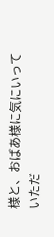様と、おばあ様に気にいって
いただ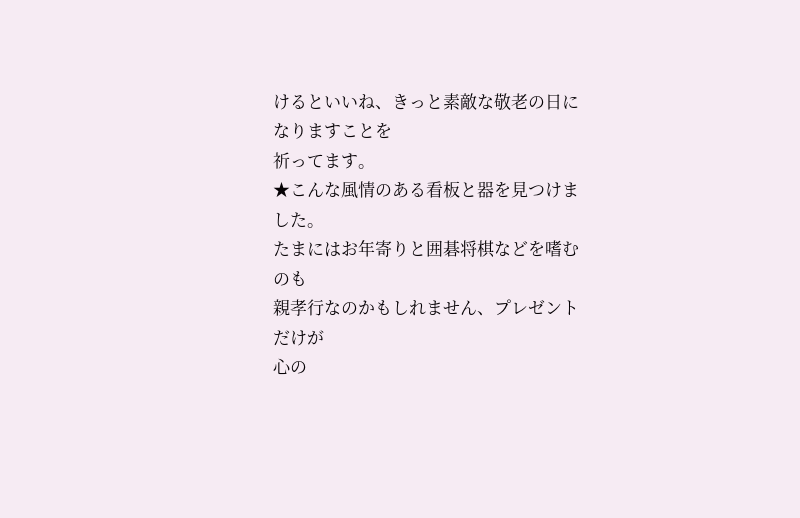けるといいね、きっと素敵な敬老の日になりますことを
祈ってます。
★こんな風情のある看板と器を見つけました。
たまにはお年寄りと囲碁将棋などを嗜むのも
親孝行なのかもしれません、プレゼントだけが
心の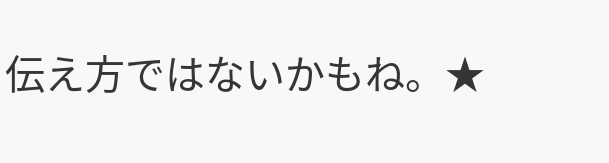伝え方ではないかもね。★